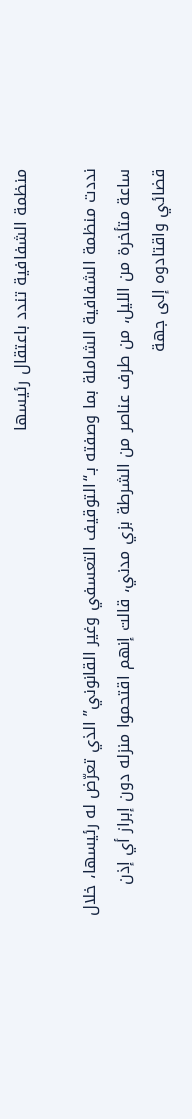منظمة الشفافية تندد باعتقال رئيسها

نددت منظمة الشفافية الشاملة بما وصفته بـ“التوقيف التعسفي وغير القانوني” الذي تعرّض له رئيسها، خلال ساعة متأخرة من الليل، من طرف عناصر من الشرطة بزي مدني، قالت إنهم اقتحموا منزله دون إبراز أي إذن قضائي واقتادوه إلى جهة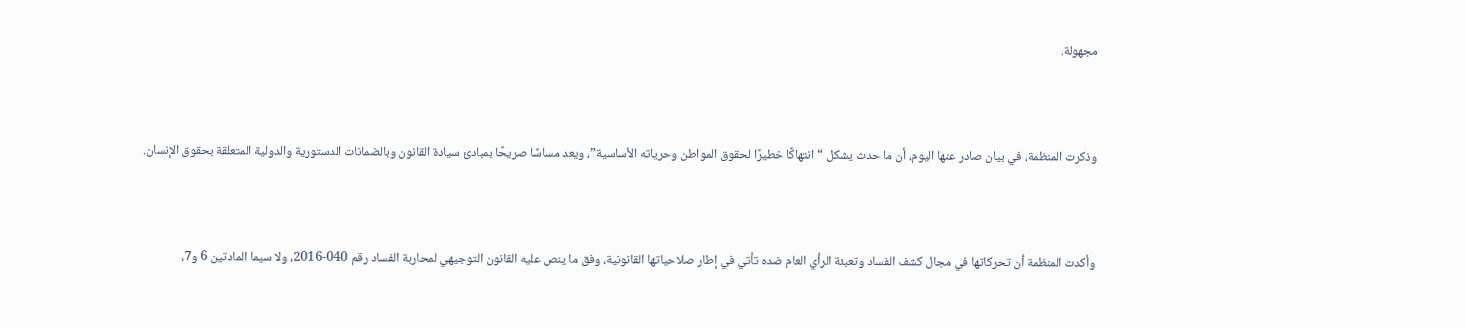مجهولة.



وذكرت المنظمة، في بيان صادر عنها اليوم، أن ما حدث يشكل “انتهاكًا خطيرًا لحقوق المواطن وحرياته الأساسية”، ويعد مساسًا صريحًا بمبادئ سيادة القانون وبالضمانات الدستورية والدولية المتعلقة بحقوق الإنسان.



وأكدت المنظمة أن تحركاتها في مجال كشف الفساد وتعبئة الرأي العام ضده تأتي في إطار صلاحياتها القانونية، وفق ما ينص عليه القانون التوجيهي لمحاربة الفساد رقم 040-2016، ولا سيما المادتين 6 و7،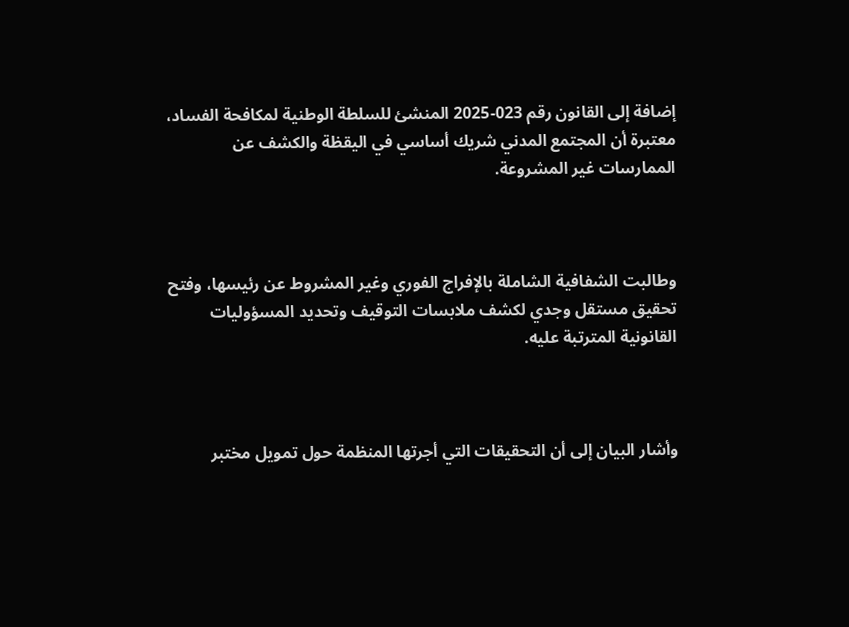إضافة إلى القانون رقم 023-2025 المنشئ للسلطة الوطنية لمكافحة الفساد، معتبرة أن المجتمع المدني شريك أساسي في اليقظة والكشف عن الممارسات غير المشروعة.



وطالبت الشفافية الشاملة بالإفراج الفوري وغير المشروط عن رئيسها، وفتح تحقيق مستقل وجدي لكشف ملابسات التوقيف وتحديد المسؤوليات القانونية المترتبة عليه.



وأشار البيان إلى أن التحقيقات التي أجرتها المنظمة حول تمويل مختبر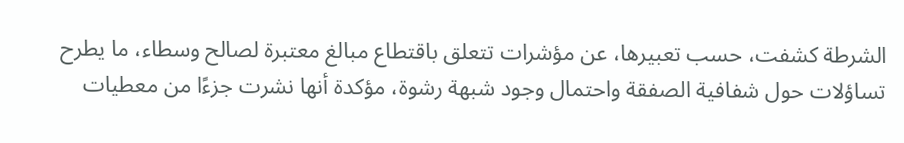الشرطة كشفت، حسب تعبيرها، عن مؤشرات تتعلق باقتطاع مبالغ معتبرة لصالح وسطاء، ما يطرح تساؤلات حول شفافية الصفقة واحتمال وجود شبهة رشوة، مؤكدة أنها نشرت جزءًا من معطيات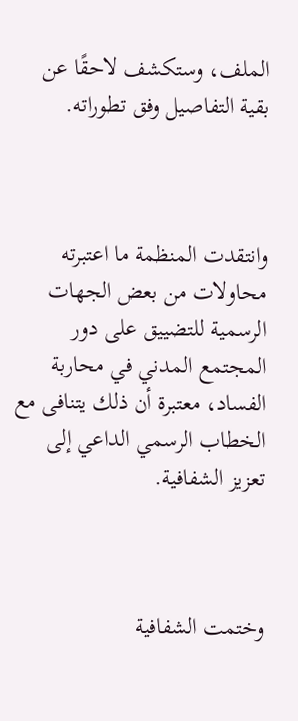الملف، وستكشف لاحقًا عن بقية التفاصيل وفق تطوراته.



وانتقدت المنظمة ما اعتبرته محاولات من بعض الجهات الرسمية للتضييق على دور المجتمع المدني في محاربة الفساد، معتبرة أن ذلك يتنافى مع الخطاب الرسمي الداعي إلى تعزيز الشفافية.



وختمت الشفافية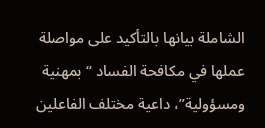الشاملة بيانها بالتأكيد على مواصلة عملها في مكافحة الفساد “بمهنية ومسؤولية”، داعية مختلف الفاعلين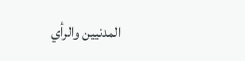المدنيين والرأي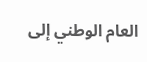العام الوطني إلى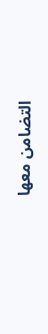التضامن معها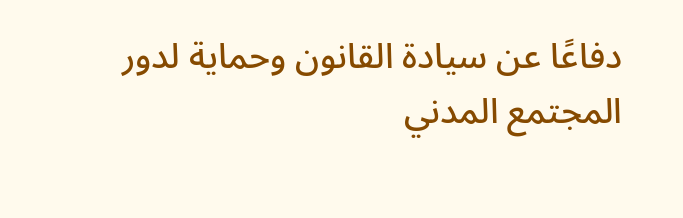دفاعًا عن سيادة القانون وحماية لدور المجتمع المدني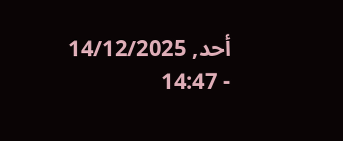أحد, 14/12/2025 - 14:47